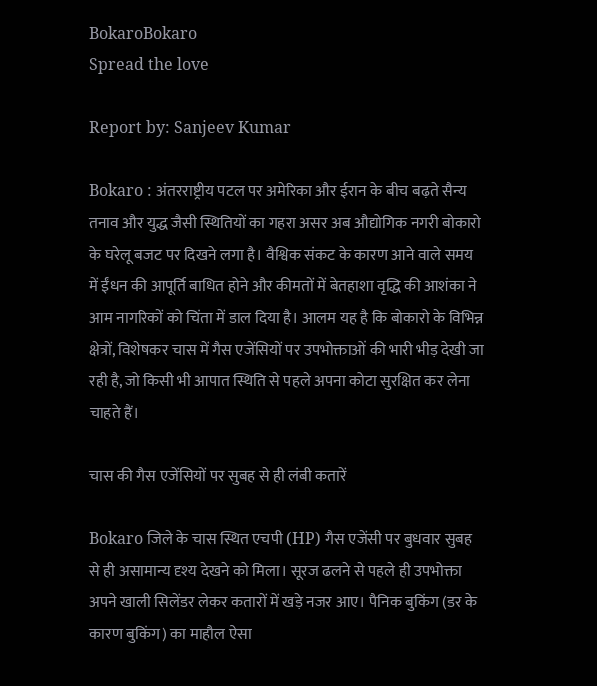BokaroBokaro
Spread the love

Report by: Sanjeev Kumar

Bokaro : अंतरराष्ट्रीय पटल पर अमेरिका और ईरान के बीच बढ़ते सैन्य तनाव और युद्ध जैसी स्थितियों का गहरा असर अब औद्योगिक नगरी बोकारो के घरेलू बजट पर दिखने लगा है। वैश्विक संकट के कारण आने वाले समय में ईंधन की आपूर्ति बाधित होने और कीमतों में बेतहाशा वृद्धि की आशंका ने आम नागरिकों को चिंता में डाल दिया है। आलम यह है कि बोकारो के विभिन्न क्षेत्रों, विशेषकर चास में गैस एजेंसियों पर उपभोक्ताओं की भारी भीड़ देखी जा रही है, जो किसी भी आपात स्थिति से पहले अपना कोटा सुरक्षित कर लेना चाहते हैं।

चास की गैस एजेंसियों पर सुबह से ही लंबी कतारें

Bokaro जिले के चास स्थित एचपी (HP) गैस एजेंसी पर बुधवार सुबह से ही असामान्य दृश्य देखने को मिला। सूरज ढलने से पहले ही उपभोक्ता अपने खाली सिलेंडर लेकर कतारों में खड़े नजर आए। पैनिक बुकिंग (डर के कारण बुकिंग) का माहौल ऐसा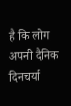है कि लोग अपनी दैनिक दिनचर्या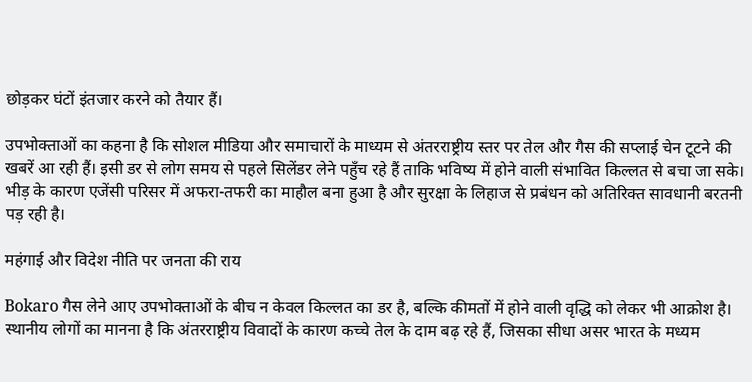छोड़कर घंटों इंतजार करने को तैयार हैं।

उपभोक्ताओं का कहना है कि सोशल मीडिया और समाचारों के माध्यम से अंतरराष्ट्रीय स्तर पर तेल और गैस की सप्लाई चेन टूटने की खबरें आ रही हैं। इसी डर से लोग समय से पहले सिलेंडर लेने पहुँच रहे हैं ताकि भविष्य में होने वाली संभावित किल्लत से बचा जा सके। भीड़ के कारण एजेंसी परिसर में अफरा-तफरी का माहौल बना हुआ है और सुरक्षा के लिहाज से प्रबंधन को अतिरिक्त सावधानी बरतनी पड़ रही है।

महंगाई और विदेश नीति पर जनता की राय

Bokaro गैस लेने आए उपभोक्ताओं के बीच न केवल किल्लत का डर है, बल्कि कीमतों में होने वाली वृद्धि को लेकर भी आक्रोश है। स्थानीय लोगों का मानना है कि अंतरराष्ट्रीय विवादों के कारण कच्चे तेल के दाम बढ़ रहे हैं, जिसका सीधा असर भारत के मध्यम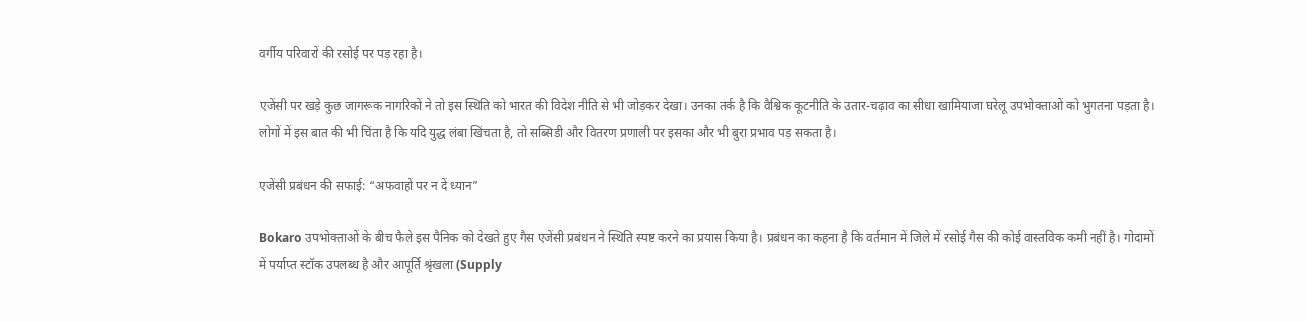वर्गीय परिवारों की रसोई पर पड़ रहा है।

एजेंसी पर खड़े कुछ जागरूक नागरिकों ने तो इस स्थिति को भारत की विदेश नीति से भी जोड़कर देखा। उनका तर्क है कि वैश्विक कूटनीति के उतार-चढ़ाव का सीधा खामियाजा घरेलू उपभोक्ताओं को भुगतना पड़ता है। लोगों में इस बात की भी चिंता है कि यदि युद्ध लंबा खिंचता है, तो सब्सिडी और वितरण प्रणाली पर इसका और भी बुरा प्रभाव पड़ सकता है।

एजेंसी प्रबंधन की सफाई: “अफवाहों पर न दें ध्यान”

Bokaro उपभोक्ताओं के बीच फैले इस पैनिक को देखते हुए गैस एजेंसी प्रबंधन ने स्थिति स्पष्ट करने का प्रयास किया है। प्रबंधन का कहना है कि वर्तमान में जिले में रसोई गैस की कोई वास्तविक कमी नहीं है। गोदामों में पर्याप्त स्टॉक उपलब्ध है और आपूर्ति श्रृंखला (Supply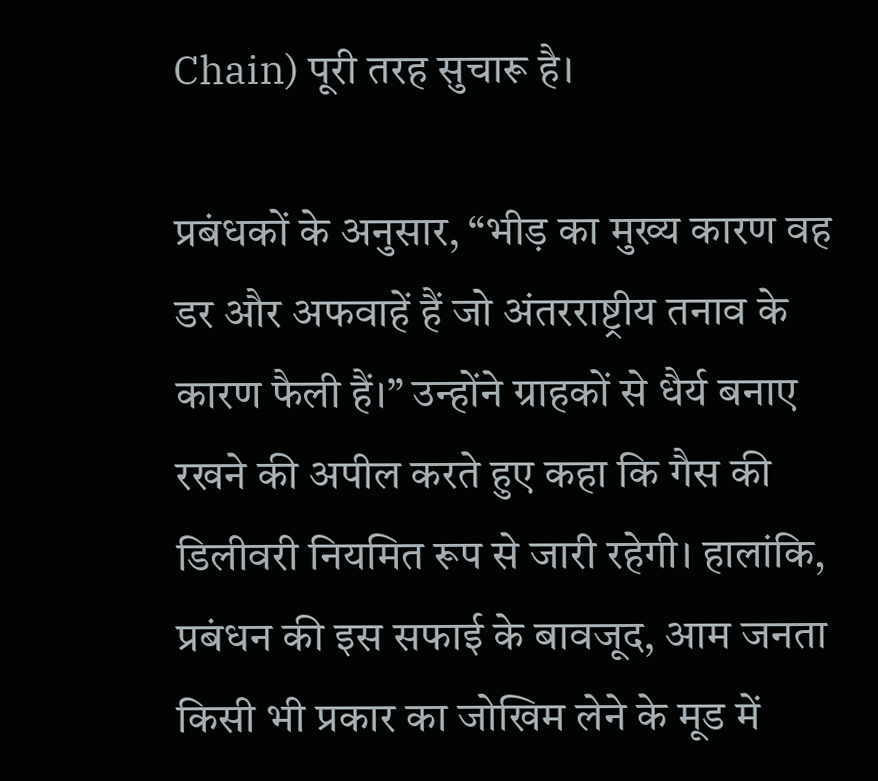Chain) पूरी तरह सुचारू है।

प्रबंधकों के अनुसार, “भीड़ का मुख्य कारण वह डर और अफवाहें हैं जो अंतरराष्ट्रीय तनाव के कारण फैली हैं।” उन्होंने ग्राहकों से धैर्य बनाए रखने की अपील करते हुए कहा कि गैस की डिलीवरी नियमित रूप से जारी रहेगी। हालांकि, प्रबंधन की इस सफाई के बावजूद, आम जनता किसी भी प्रकार का जोखिम लेने के मूड में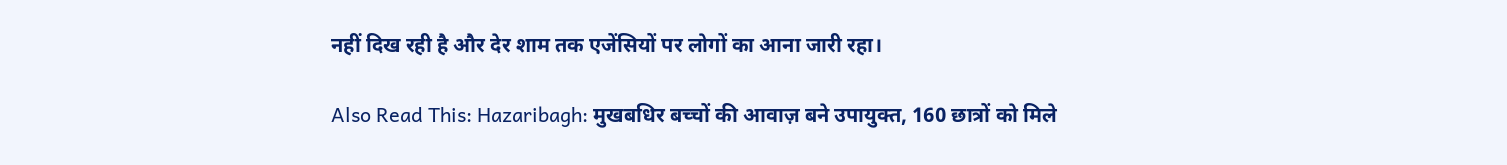नहीं दिख रही है और देर शाम तक एजेंसियों पर लोगों का आना जारी रहा।

Also Read This: Hazaribagh: मुखबधिर बच्चों की आवाज़ बने उपायुक्त, 160 छात्रों को मिले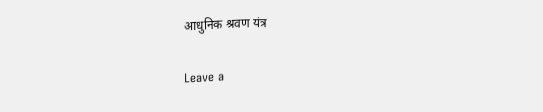आधुनिक श्रवण यंत्र

Leave a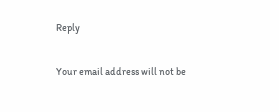Reply

Your email address will not be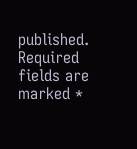published. Required fields are marked *